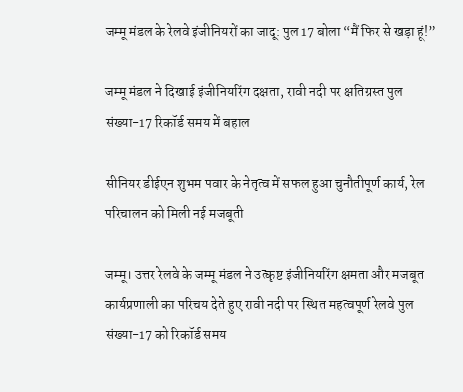जम्मू मंडल के रेलवे इंजीनियरों का जादू: पुल 17 बोला “मैं फिर से खड़ा हूं!”

जम्मू मंडल ने दिखाई इंजीनियरिंग दक्षता, रावी नदी पर क्षतिग्रस्त पुल संख्या-17 रिकॉर्ड समय में बहाल

सीनियर डीईएन शुभम पवार के नेतृत्व में सफल हुआ चुनौतीपूर्ण कार्य, रेल परिचालन को मिली नई मजबूती

जम्मू। उत्तर रेलवे के जम्मू मंडल ने उत्कृष्ट इंजीनियरिंग क्षमता और मजबूत कार्यप्रणाली का परिचय देते हुए रावी नदी पर स्थित महत्वपूर्ण रेलवे पुल संख्या-17 को रिकॉर्ड समय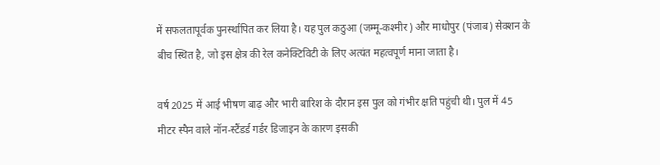में सफलतापूर्वक पुनर्स्थापित कर लिया है। यह पुल कठुआ (जम्मू-कश्मीर) और माधोपुर (पंजाब) सेक्शन के बीच स्थित है, जो इस क्षेत्र की रेल कनेक्टिविटी के लिए अत्यंत महत्वपूर्ण माना जाता है।

वर्ष 2025 में आई भीषण बाढ़ और भारी बारिश के दौरान इस पुल को गंभीर क्षति पहुंची थी। पुल में 45 मीटर स्पैन वाले नॉन-स्टैंडर्ड गर्डर डिजाइन के कारण इसकी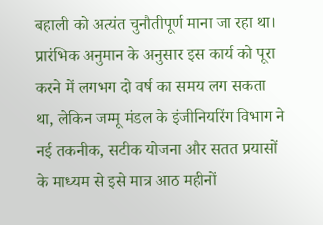बहाली को अत्यंत चुनौतीपूर्ण माना जा रहा था। प्रारंभिक अनुमान के अनुसार इस कार्य को पूरा करने में लगभग दो वर्ष का समय लग सकता था, लेकिन जम्मू मंडल के इंजीनियरिंग विभाग ने नई तकनीक, सटीक योजना और सतत प्रयासों के माध्यम से इसे मात्र आठ महीनों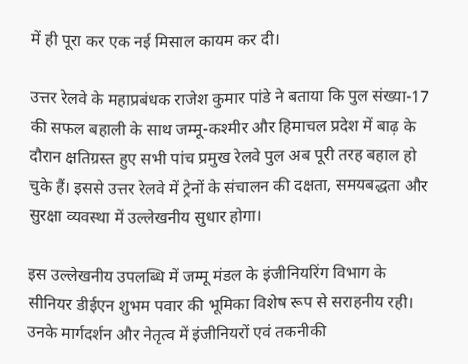में ही पूरा कर एक नई मिसाल कायम कर दी।

उत्तर रेलवे के महाप्रबंधक राजेश कुमार पांडे ने बताया कि पुल संख्या-17 की सफल बहाली के साथ जम्मू-कश्मीर और हिमाचल प्रदेश में बाढ़ के दौरान क्षतिग्रस्त हुए सभी पांच प्रमुख रेलवे पुल अब पूरी तरह बहाल हो चुके हैं। इससे उत्तर रेलवे में ट्रेनों के संचालन की दक्षता, समयबद्धता और सुरक्षा व्यवस्था में उल्लेखनीय सुधार होगा।

इस उल्लेखनीय उपलब्धि में जम्मू मंडल के इंजीनियरिंग विभाग के सीनियर डीईएन शुभम पवार की भूमिका विशेष रूप से सराहनीय रही। उनके मार्गदर्शन और नेतृत्व में इंजीनियरों एवं तकनीकी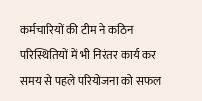कर्मचारियों की टीम ने कठिन परिस्थितियों में भी निरंतर कार्य कर समय से पहले परियोजना को सफल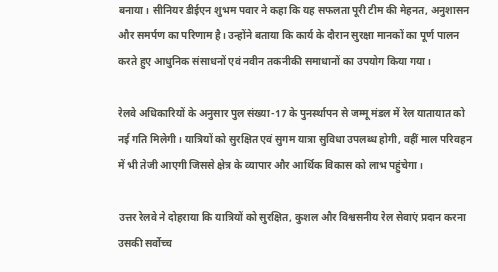बनाया। सीनियर डीईएन शुभम पवार ने कहा कि यह सफलता पूरी टीम की मेहनत, अनुशासन और समर्पण का परिणाम है। उन्होंने बताया कि कार्य के दौरान सुरक्षा मानकों का पूर्ण पालन करते हुए आधुनिक संसाधनों एवं नवीन तकनीकी समाधानों का उपयोग किया गया।

रेलवे अधिकारियों के अनुसार पुल संख्या-17 के पुनर्स्थापन से जम्मू मंडल में रेल यातायात को नई गति मिलेगी। यात्रियों को सुरक्षित एवं सुगम यात्रा सुविधा उपलब्ध होगी, वहीं माल परिवहन में भी तेजी आएगी जिससे क्षेत्र के व्यापार और आर्थिक विकास को लाभ पहुंचेगा।

उत्तर रेलवे ने दोहराया कि यात्रियों को सुरक्षित, कुशल और विश्वसनीय रेल सेवाएं प्रदान करना उसकी सर्वोच्च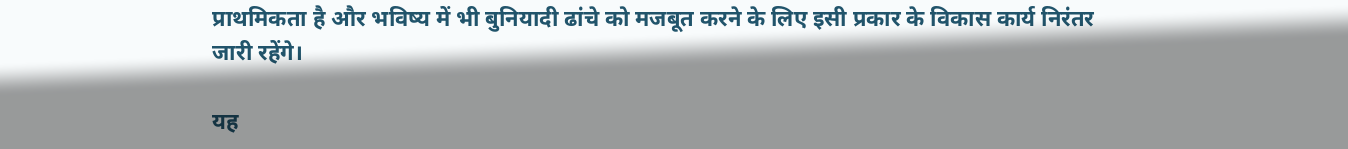प्राथमिकता है और भविष्य में भी बुनियादी ढांचे को मजबूत करने के लिए इसी प्रकार के विकास कार्य निरंतर जारी रहेंगे।

यह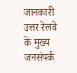जानकारी उत्तर रेलवे के मुख्य जनसंपर्क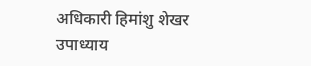अधिकारी हिमांशु शेखर उपाध्याय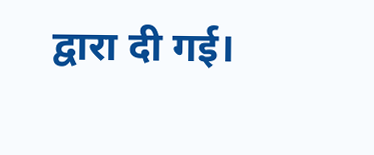द्वारा दी गई।